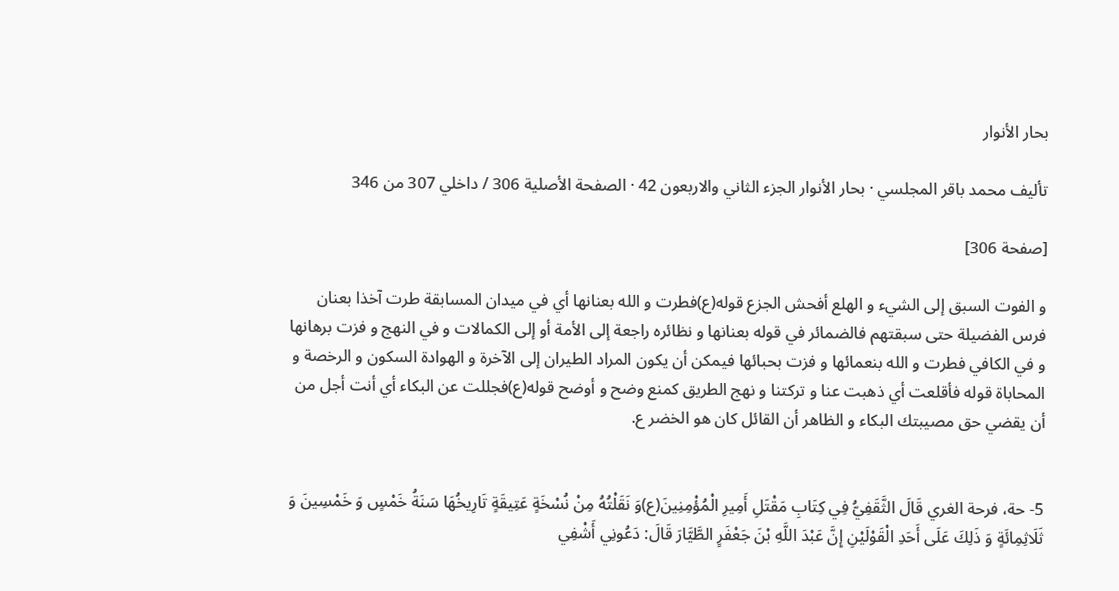بحار الأنوار

تأليف محمد باقر المجلسي · بحار الأنوار الجزء الثاني والاربعون 42 · الصفحة الأصلية 306 / داخلي 307 من 346

[صفحة 306]

و الفوت السبق إلى الشيء و الهلع أفحش الجزع قوله(ع)فطرت و الله بعنانها أي في ميدان المسابقة طرت آخذا بعنان فرس الفضيلة حتى سبقتهم فالضمائر في قوله بعنانها و نظائره راجعة إلى الأمة أو إلى الكمالات و في النهج و فزت برهانها و في الكافي فطرت و الله بنعمائها و فزت بحبائها فيمكن أن يكون المراد الطيران إلى الآخرة و الهوادة السكون و الرخصة و المحاباة قوله فأقلعت أي ذهبت عنا و تركتنا و نهج الطريق كمنع وضح و أوضح قوله(ع)فجللت عن البكاء أي أنت أجل من أن يقضي حق مصيبتك البكاء و الظاهر أن القائل كان هو الخضر ع.


5- حة، فرحة الغري قَالَ الثَّقَفِيُّ فِي كِتَابِ مَقْتَلِ أَمِيرِ الْمُؤْمِنِينَ(ع)وَ نَقَلْتُهُ مِنْ نُسْخَةٍ عَتِيقَةٍ تَارِيخُهَا سَنَةُ خَمْسٍ وَ خَمْسِينَ وَ ثَلَاثِمِائَةٍ وَ ذَلِكَ عَلَى أَحَدِ الْقَوْلَيْنِ إِنَّ عَبْدَ اللَّهِ بْنَ جَعْفَرٍ الطَّيَّارَ قَالَ: دَعُونِي أَشْفِي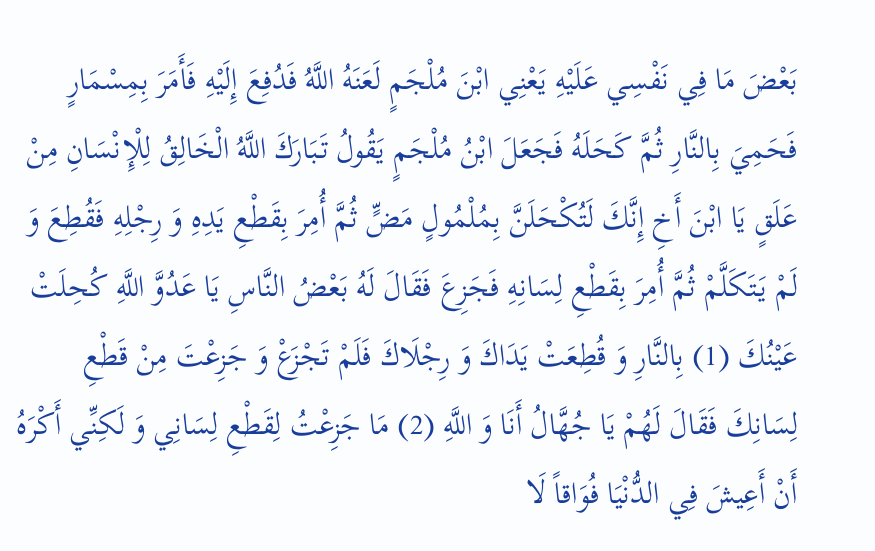بَعْضَ مَا فِي نَفْسِي عَلَيْهِ يَعْنِي ابْنَ مُلْجَمٍ لَعَنَهُ اللَّهُ فَدُفِعَ إِلَيْهِ فَأَمَرَ بِمِسْمَارٍ فَحَمِيَ بِالنَّارِ ثُمَّ كَحَلَهُ فَجَعَلَ ابْنُ مُلْجَمٍ يَقُولُ تَبَارَكَ اللَّهُ الْخَالِقُ لِلْإِنْسَانِ مِنْ عَلَقٍ يَا ابْنَ أَخِ إِنَّكَ لَتُكْحَلَنَّ بِمُلْمُولٍ مَضٍّ ثُمَّ أُمِرَ بِقَطْعِ يَدِهِ وَ رِجْلِهِ فَقُطِعَ وَ لَمْ يَتَكَلَّمْ ثُمَّ أُمِرَ بِقَطْعِ لِسَانِهِ فَجَزِعَ فَقَالَ لَهُ بَعْضُ النَّاسِ يَا عَدُوَّ اللَّهِ كُحِلَتْ عَيْنُكَ (1) بِالنَّارِ وَ قُطِعَتْ يَدَاكَ وَ رِجْلَاكَ فَلَمْ تَجْزَعْ وَ جَزِعْتَ مِنْ قَطْعِ لِسَانِكَ فَقَالَ لَهُمْ يَا جُهَّالُ أَنَا وَ اللَّهِ (2) مَا جَزِعْتُ لِقَطْعِ لِسَانِي وَ لَكِنِّي أَكْرَهُ أَنْ أَعِيشَ فِي الدُّنْيَا فُوَاقاً لَا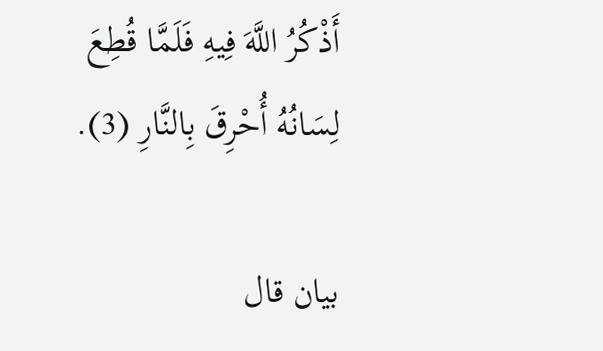أَذْكُرُ اللَّهَ فِيهِ فَلَمَّا قُطِعَ لِسَانُهُ أُحْرِقَ بِالنَّارِ (3).

بيان قال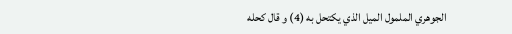الجوهري الملمول الميل الذي يكتحل به (4) و قال كحله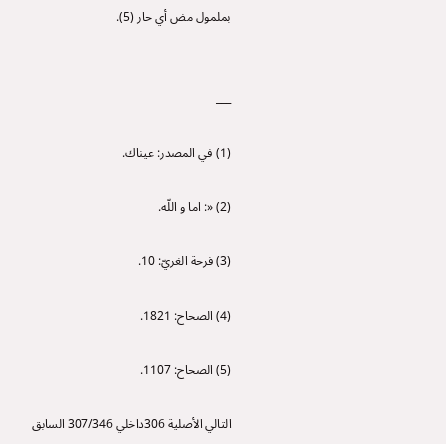بملمول مض أي حار (5).


___

(1) في المصدر: عيناك.

(2) «: اما و اللّه.

(3) فرحة الغريّ: 10.

(4) الصحاح: 1821.

(5) الصحاح: 1107.

التالي الأصلية 306داخلي 307/346 السابق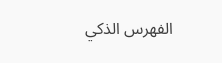الفهرس الذكي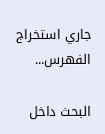جاري استخراج الفهرس...

البحث داخل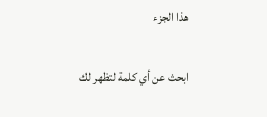هذا الجزء

ابحث عن أي كلمة لتظهر لك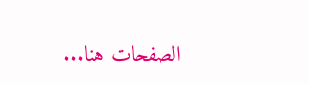الصفحات هنا...